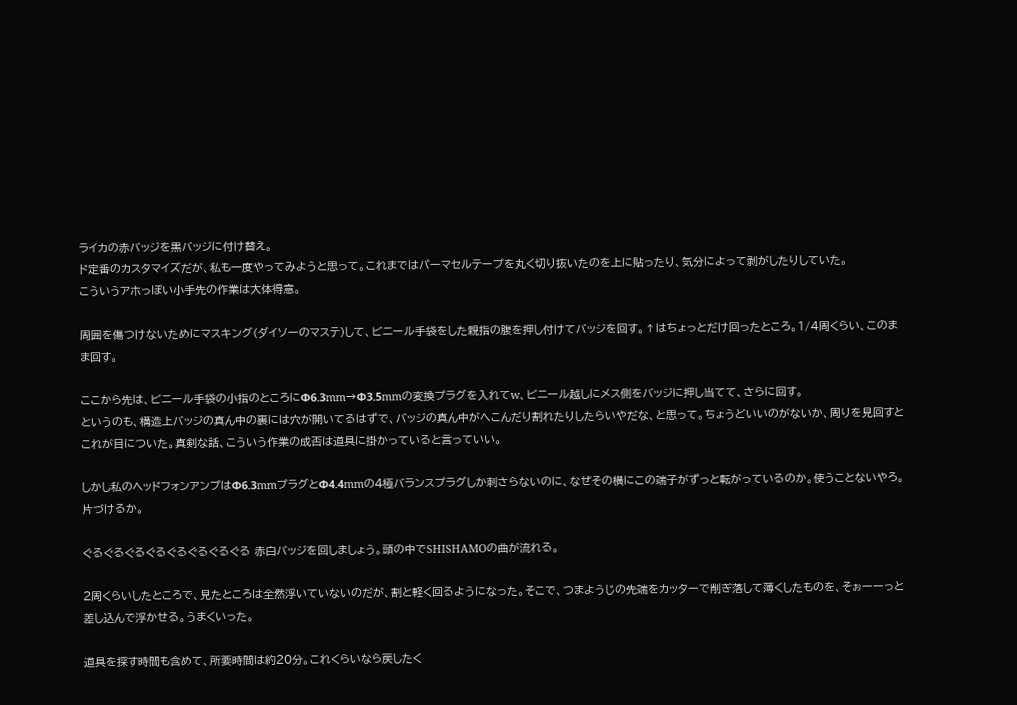ライカの赤バッジを黒バッジに付け替え。
ド定番のカスタマイズだが、私も一度やってみようと思って。これまではパーマセルテープを丸く切り抜いたのを上に貼ったり、気分によって剥がしたりしていた。
こういうアホっぽい小手先の作業は大体得意。

周囲を傷つけないためにマスキング(ダイソーのマステ)して、ビニール手袋をした親指の腹を押し付けてバッジを回す。↑はちょっとだけ回ったところ。1/4周くらい、このまま回す。

ここから先は、ビニール手袋の小指のところにΦ6.3mm→Φ3.5mmの変換プラグを入れてw、ビニール越しにメス側をバッジに押し当てて、さらに回す。
というのも、構造上バッジの真ん中の裏には穴が開いてるはずで、バッジの真ん中がへこんだり割れたりしたらいやだな、と思って。ちょうどいいのがないか、周りを見回すとこれが目についた。真剣な話、こういう作業の成否は道具に掛かっていると言っていい。

しかし私のヘッドフォンアンプはΦ6.3mmプラグとΦ4.4mmの4極バランスプラグしか刺さらないのに、なぜその横にこの端子がずっと転がっているのか。使うことないやろ。片づけるか。

ぐるぐるぐるぐるぐるぐるぐるぐる 赤白バッジを回しましょう。頭の中でSHISHAMOの曲が流れる。

2周くらいしたところで、見たところは全然浮いていないのだが、割と軽く回るようになった。そこで、つまようじの先端をカッターで削ぎ落して薄くしたものを、そぉーーっと差し込んで浮かせる。うまくいった。

道具を探す時間も含めて、所要時間は約20分。これくらいなら戻したく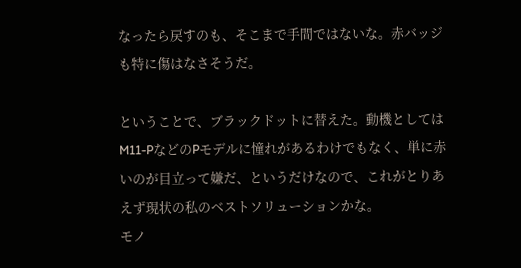なったら戻すのも、そこまで手間ではないな。赤バッジも特に傷はなさそうだ。

ということで、ブラックドットに替えた。動機としてはM11-PなどのPモデルに憧れがあるわけでもなく、単に赤いのが目立って嫌だ、というだけなので、これがとりあえず現状の私のベストソリューションかな。
モノ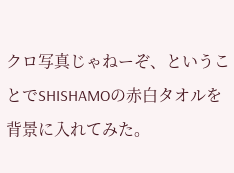クロ写真じゃねーぞ、ということでSHISHAMOの赤白タオルを背景に入れてみた。